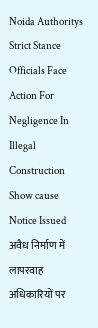Noida Authoritys Strict Stance Officials Face Action For Negligence In Illegal Construction Show cause Notice Issued
अवैध निर्माण में लापरवाह अधिकारियों पर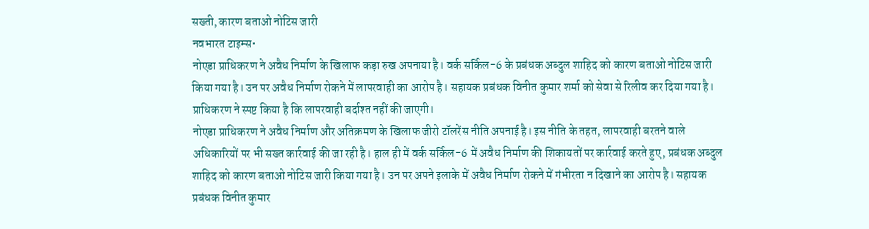सख्ती, कारण बताओ नोटिस जारी
नवभारत टाइम्स•
नोएडा प्राधिकरण ने अवैध निर्माण के खिलाफ कड़ा रुख अपनाया है। वर्क सर्किल-6 के प्रबंधक अब्दुल शाहिद को कारण बताओ नोटिस जारी किया गया है। उन पर अवैध निर्माण रोकने में लापरवाही का आरोप है। सहायक प्रबंधक विनीत कुमार शर्मा को सेवा से रिलीव कर दिया गया है। प्राधिकरण ने स्पष्ट किया है कि लापरवाही बर्दाश्त नहीं की जाएगी।
नोएडा प्राधिकरण ने अवैध निर्माण और अतिक्रमण के खिलाफ जीरो टॉलरेंस नीति अपनाई है। इस नीति के तहत, लापरवाही बरतने वाले अधिकारियों पर भी सख्त कार्रवाई की जा रही है। हाल ही में वर्क सर्किल-6 में अवैध निर्माण की शिकायतों पर कार्रवाई करते हुए, प्रबंधक अब्दुल शाहिद को कारण बताओ नोटिस जारी किया गया है। उन पर अपने इलाके में अवैध निर्माण रोकने में गंभीरता न दिखाने का आरोप है। सहायक प्रबंधक विनीत कुमार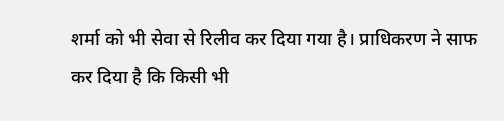शर्मा को भी सेवा से रिलीव कर दिया गया है। प्राधिकरण ने साफ कर दिया है कि किसी भी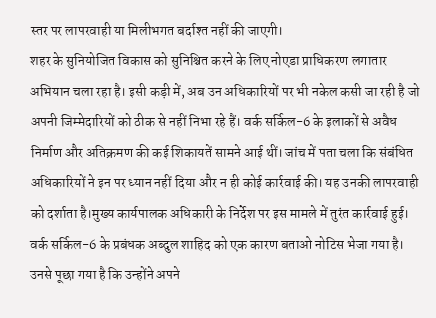स्तर पर लापरवाही या मिलीभगत बर्दाश्त नहीं की जाएगी।
शहर के सुनियोजित विकास को सुनिश्चित करने के लिए नोएडा प्राधिकरण लगातार अभियान चला रहा है। इसी कड़ी में, अब उन अधिकारियों पर भी नकेल कसी जा रही है जो अपनी जिम्मेदारियों को ठीक से नहीं निभा रहे हैं। वर्क सर्किल-6 के इलाकों से अवैध निर्माण और अतिक्रमण की कई शिकायतें सामने आई थीं। जांच में पता चला कि संबंधित अधिकारियों ने इन पर ध्यान नहीं दिया और न ही कोई कार्रवाई की। यह उनकी लापरवाही को दर्शाता है।मुख्य कार्यपालक अधिकारी के निर्देश पर इस मामले में तुरंत कार्रवाई हुई। वर्क सर्किल-6 के प्रबंधक अब्दुल शाहिद को एक कारण बताओ नोटिस भेजा गया है। उनसे पूछा गया है कि उन्होंने अपने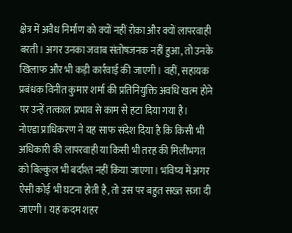क्षेत्र में अवैध निर्माण को क्यों नहीं रोका और क्यों लापरवाही बरती। अगर उनका जवाब संतोषजनक नहीं हुआ, तो उनके खिलाफ और भी कड़ी कार्रवाई की जाएगी। वहीं, सहायक प्रबंधक विनीत कुमार शर्मा की प्रतिनियुक्ति अवधि खत्म होने पर उन्हें तत्काल प्रभाव से काम से हटा दिया गया है।
नोएडा प्राधिकरण ने यह साफ संदेश दिया है कि किसी भी अधिकारी की लापरवाही या किसी भी तरह की मिलीभगत को बिल्कुल भी बर्दाश्त नहीं किया जाएगा। भविष्य में अगर ऐसी कोई भी घटना होती है, तो उस पर बहुत सख्त सजा दी जाएगी। यह कदम शहर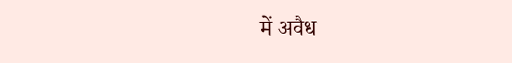में अवैध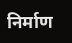निर्माण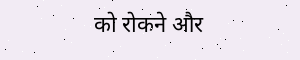को रोकने और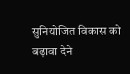सुनियोजित विकास को बढ़ावा देने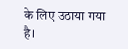के लिए उठाया गया है।